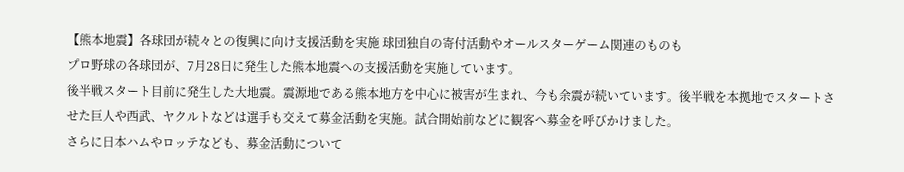【熊本地震】各球団が続々との復興に向け支援活動を実施 球団独自の寄付活動やオールスターゲーム関連のものも
プロ野球の各球団が、7月28日に発生した熊本地震への支援活動を実施しています。
後半戦スタート目前に発生した大地震。震源地である熊本地方を中心に被害が生まれ、今も余震が続いています。後半戦を本拠地でスタートさせた巨人や西武、ヤクルトなどは選手も交えて募金活動を実施。試合開始前などに観客へ募金を呼びかけました。
さらに日本ハムやロッテなども、募金活動について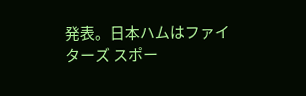発表。日本ハムはファイターズ スポー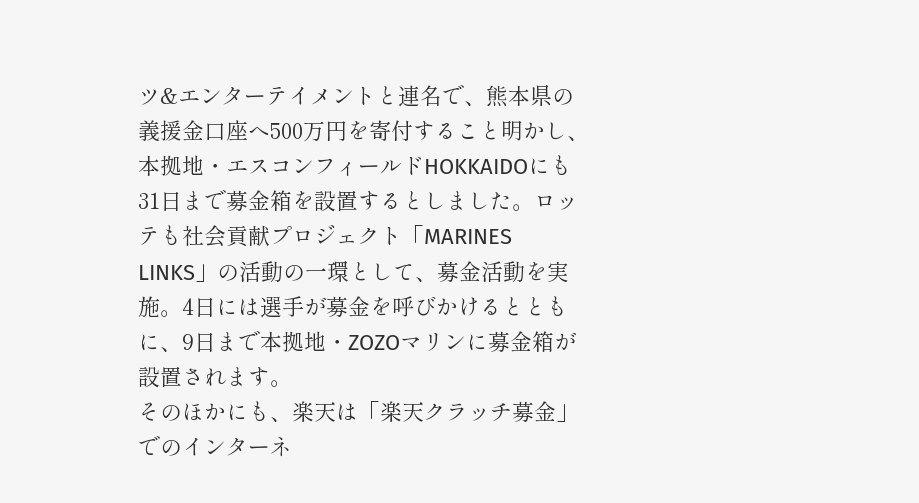ツ&エンターテイメントと連名で、熊本県の義援金口座へ500万円を寄付すること明かし、本拠地・エスコンフィールドHOKKAIDOにも31日まで募金箱を設置するとしました。ロッテも社会貢献プロジェクト「MARINES LINKS」の活動の一環として、募金活動を実施。4日には選手が募金を呼びかけるとともに、9日まで本拠地・ZOZOマリンに募金箱が設置されます。
そのほかにも、楽天は「楽天クラッチ募金」でのインターネ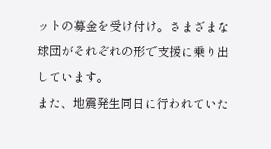ットの募金を受け付け。さまざまな球団がそれぞれの形で支援に乗り出しています。
また、地震発生同日に行われていた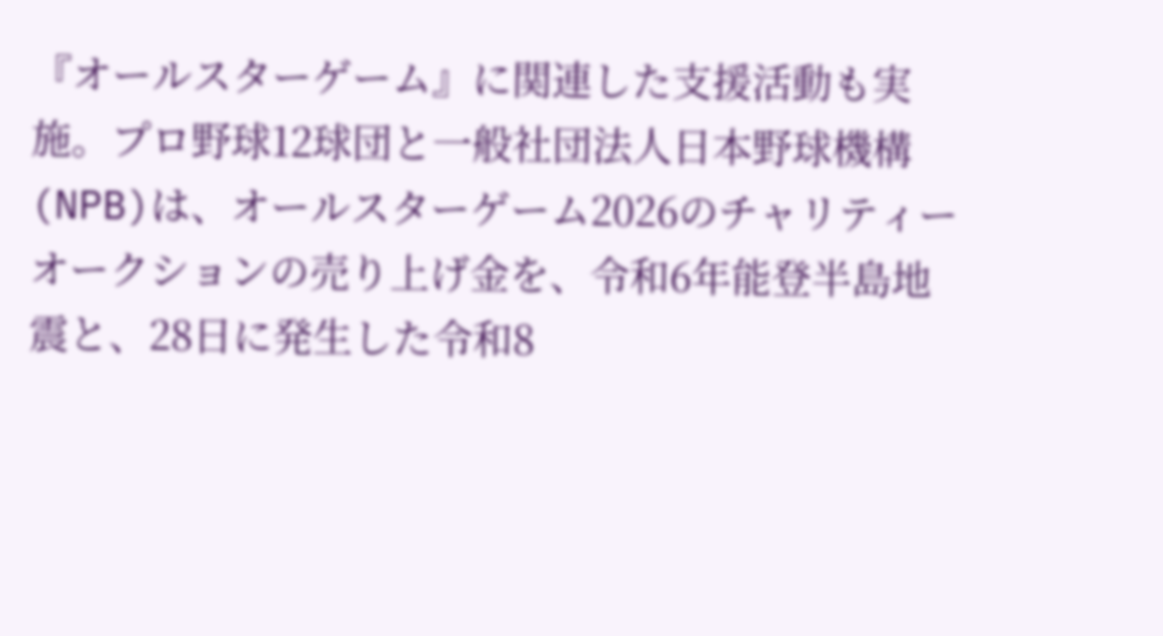『オールスターゲーム』に関連した支援活動も実施。プロ野球12球団と一般社団法人日本野球機構(NPB)は、オールスターゲーム2026のチャリティーオークションの売り上げ金を、令和6年能登半島地震と、28日に発生した令和8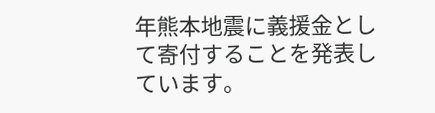年熊本地震に義援金として寄付することを発表しています。